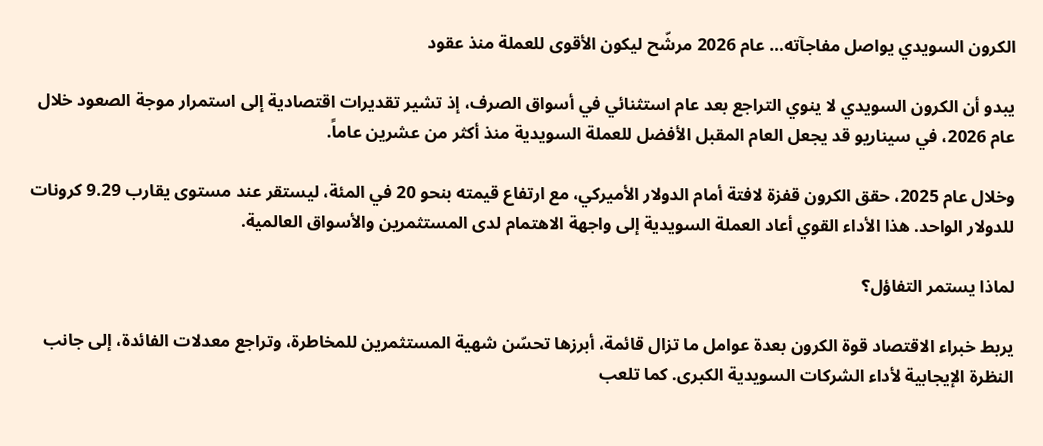الكرون السويدي يواصل مفاجآته… عام 2026 مرشّح ليكون الأقوى للعملة منذ عقود

يبدو أن الكرون السويدي لا ينوي التراجع بعد عام استثنائي في أسواق الصرف، إذ تشير تقديرات اقتصادية إلى استمرار موجة الصعود خلال عام 2026، في سيناريو قد يجعل العام المقبل الأفضل للعملة السويدية منذ أكثر من عشرين عاماً.

وخلال عام 2025، حقق الكرون قفزة لافتة أمام الدولار الأميركي، مع ارتفاع قيمته بنحو 20 في المئة، ليستقر عند مستوى يقارب 9.29 كرونات للدولار الواحد. هذا الأداء القوي أعاد العملة السويدية إلى واجهة الاهتمام لدى المستثمرين والأسواق العالمية.

لماذا يستمر التفاؤل؟

يربط خبراء الاقتصاد قوة الكرون بعدة عوامل ما تزال قائمة، أبرزها تحسّن شهية المستثمرين للمخاطرة، وتراجع معدلات الفائدة، إلى جانب النظرة الإيجابية لأداء الشركات السويدية الكبرى. كما تلعب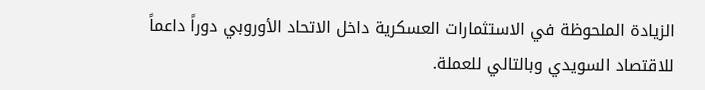الزيادة الملحوظة في الاستثمارات العسكرية داخل الاتحاد الأوروبي دوراً داعماً للاقتصاد السويدي وبالتالي للعملة.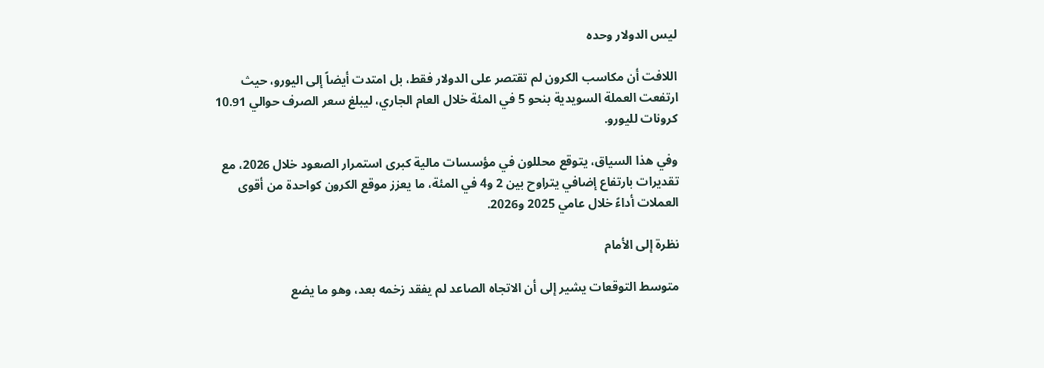ليس الدولار وحده

اللافت أن مكاسب الكرون لم تقتصر على الدولار فقط، بل امتدت أيضاً إلى اليورو، حيث ارتفعت العملة السويدية بنحو 5 في المئة خلال العام الجاري، ليبلغ سعر الصرف حوالي 10.91 كرونات لليورو.

وفي هذا السياق، يتوقع محللون في مؤسسات مالية كبرى استمرار الصعود خلال 2026، مع تقديرات بارتفاع إضافي يتراوح بين 2 و4 في المئة، ما يعزز موقع الكرون كواحدة من أقوى العملات أداءً خلال عامي 2025 و2026.

نظرة إلى الأمام

متوسط التوقعات يشير إلى أن الاتجاه الصاعد لم يفقد زخمه بعد، وهو ما يضع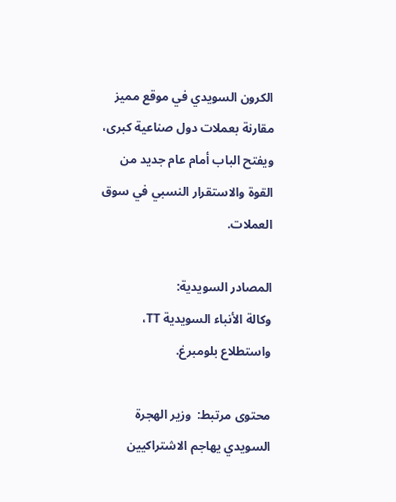الكرون السويدي في موقع مميز مقارنة بعملات دول صناعية كبرى، ويفتح الباب أمام عام جديد من القوة والاستقرار النسبي في سوق العملات.

المصادر السويدية:
وكالة الأنباء السويدية TT، واستطلاع بلومبرغ.

محتوى مرتبط:  وزير الهجرة السويدي يهاجم الاشتراكيين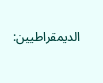الديمقراطيين: